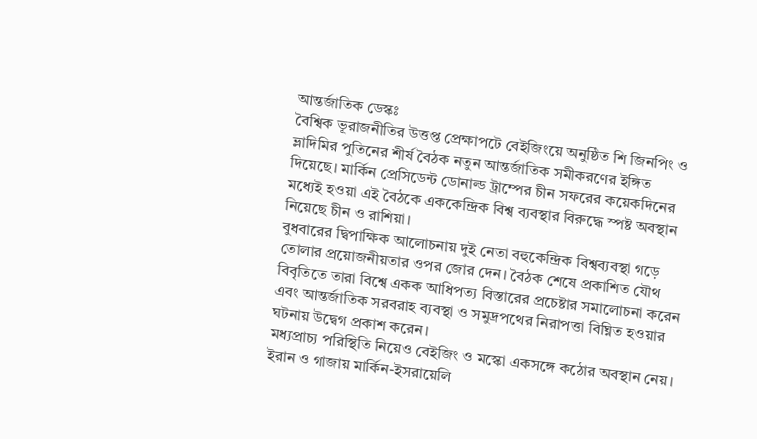আন্তর্জাতিক ডেস্কঃ
বৈশ্বিক ভূরাজনীতির উত্তপ্ত প্রেক্ষাপটে বেইজিংয়ে অনুষ্ঠিত শি জিনপিং ও ভ্লাদিমির পুতিনের শীর্ষ বৈঠক নতুন আন্তর্জাতিক সমীকরণের ইঙ্গিত দিয়েছে। মার্কিন প্রেসিডেন্ট ডোনাল্ড ট্রাম্পের চীন সফরের কয়েকদিনের মধ্যেই হওয়া এই বৈঠকে এককেন্দ্রিক বিশ্ব ব্যবস্থার বিরুদ্ধে স্পষ্ট অবস্থান নিয়েছে চীন ও রাশিয়া।
বুধবারের দ্বিপাক্ষিক আলোচনায় দুই নেতা বহুকেন্দ্রিক বিশ্বব্যবস্থা গড়ে তোলার প্রয়োজনীয়তার ওপর জোর দেন। বৈঠক শেষে প্রকাশিত যৌথ বিবৃতিতে তারা বিশ্বে একক আধিপত্য বিস্তারের প্রচেষ্টার সমালোচনা করেন এবং আন্তর্জাতিক সরবরাহ ব্যবস্থা ও সমুদ্রপথের নিরাপত্তা বিঘ্নিত হওয়ার ঘটনায় উদ্বেগ প্রকাশ করেন।
মধ্যপ্রাচ্য পরিস্থিতি নিয়েও বেইজিং ও মস্কো একসঙ্গে কঠোর অবস্থান নেয়। ইরান ও গাজায় মার্কিন-ইসরায়েলি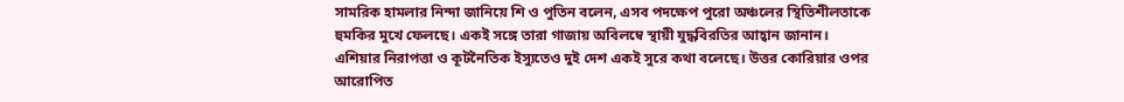সামরিক হামলার নিন্দা জানিয়ে শি ও পুতিন বলেন, এসব পদক্ষেপ পুরো অঞ্চলের স্থিতিশীলতাকে হুমকির মুখে ফেলছে। একই সঙ্গে তারা গাজায় অবিলম্বে স্থায়ী যুদ্ধবিরতির আহ্বান জানান।
এশিয়ার নিরাপত্তা ও কূটনৈতিক ইস্যুতেও দুই দেশ একই সুরে কথা বলেছে। উত্তর কোরিয়ার ওপর আরোপিত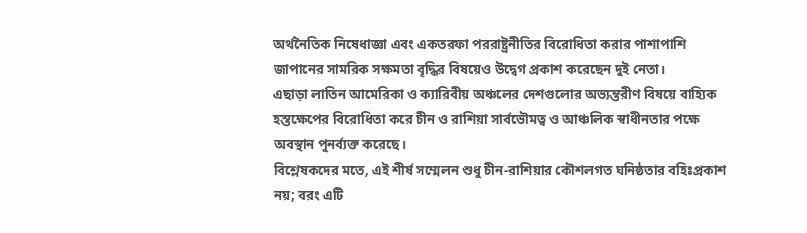অর্থনৈতিক নিষেধাজ্ঞা এবং একতরফা পররাষ্ট্রনীতির বিরোধিতা করার পাশাপাশি জাপানের সামরিক সক্ষমতা বৃদ্ধির বিষয়েও উদ্বেগ প্রকাশ করেছেন দুই নেতা।
এছাড়া লাতিন আমেরিকা ও ক্যারিবীয় অঞ্চলের দেশগুলোর অভ্যন্তরীণ বিষয়ে বাহ্যিক হস্তক্ষেপের বিরোধিতা করে চীন ও রাশিয়া সার্বভৌমত্ব ও আঞ্চলিক স্বাধীনতার পক্ষে অবস্থান পুনর্ব্যক্ত করেছে।
বিশ্লেষকদের মতে, এই শীর্ষ সম্মেলন শুধু চীন-রাশিয়ার কৌশলগত ঘনিষ্ঠতার বহিঃপ্রকাশ নয়; বরং এটি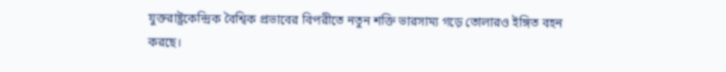যুক্তরাষ্ট্রকেন্দ্রিক বৈশ্বিক প্রভাবের বিপরীতে নতুন শক্তি ভারসাম্য গড়ে তোলারও ইঙ্গিত বহন করছে।